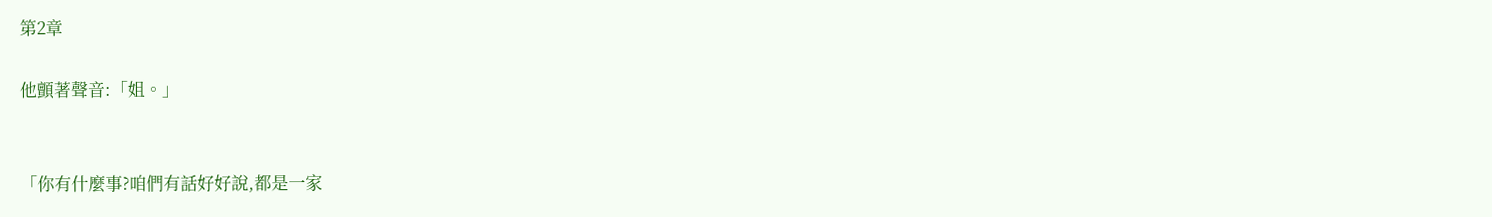第2章

他顫著聲音:「姐。」


「你有什麼事?咱們有話好好說,都是一家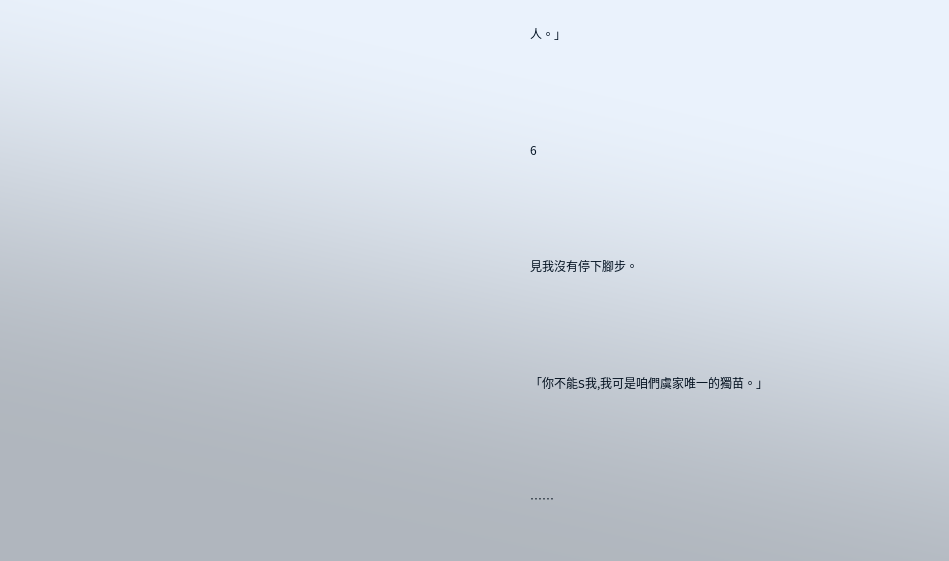人。」





6





見我沒有停下腳步。





「你不能S我,我可是咱們虞家唯一的獨苗。」





……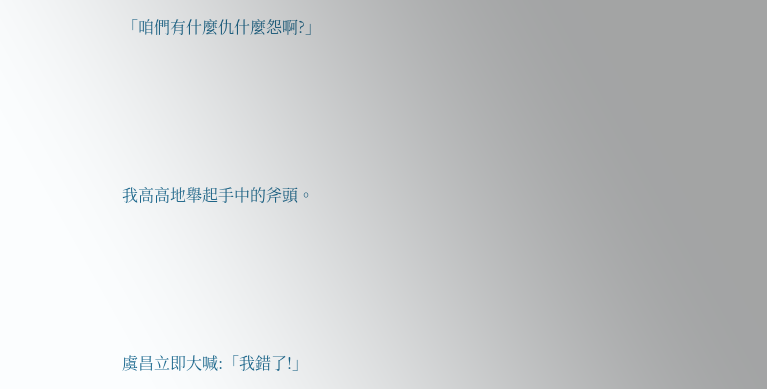「咱們有什麼仇什麼怨啊?」





我高高地舉起手中的斧頭。





虞昌立即大喊:「我錯了!」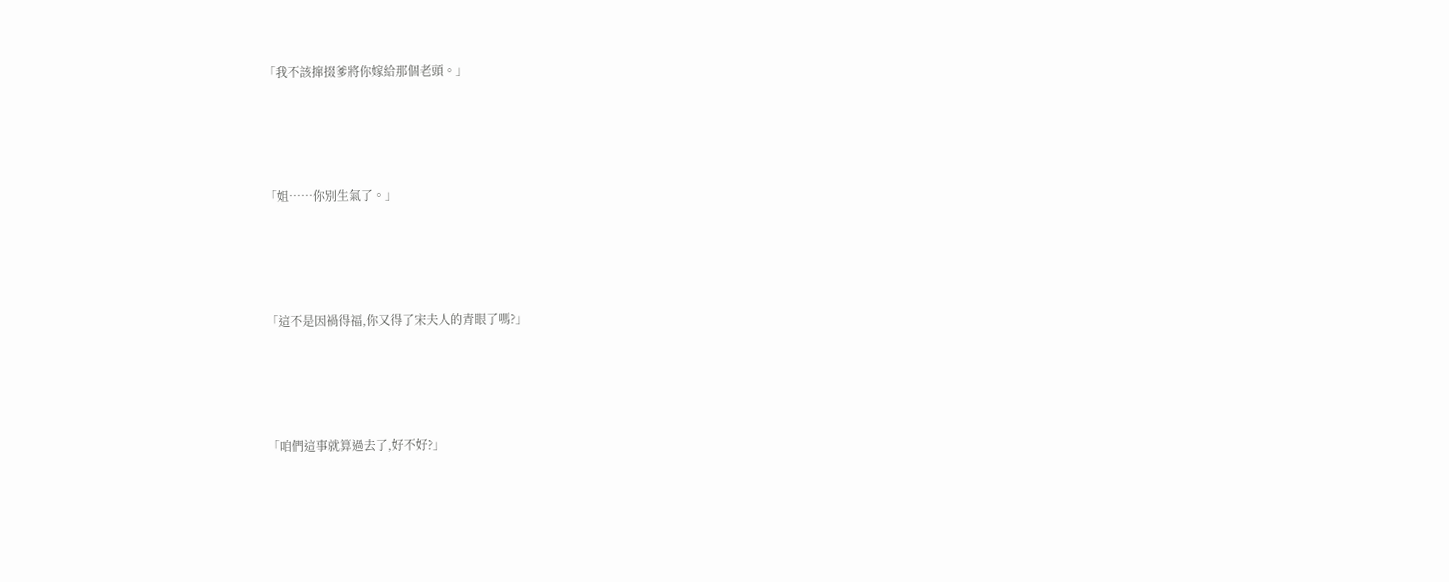「我不該撺掇爹將你嫁給那個老頭。」





「姐……你別生氣了。」





「這不是因禍得福,你又得了宋夫人的青眼了嗎?」





「咱們這事就算過去了,好不好?」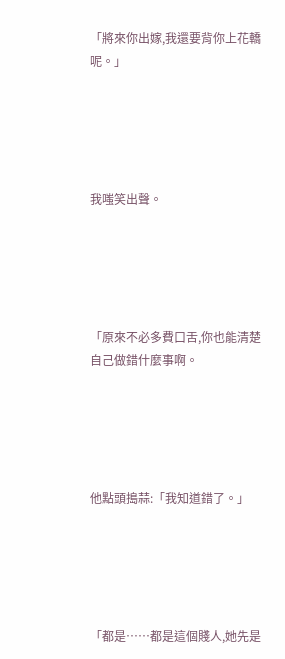「將來你出嫁,我還要背你上花轎呢。」





我嗤笑出聲。





「原來不必多費口舌,你也能清楚自己做錯什麼事啊。





他點頭搗蒜:「我知道錯了。」





「都是……都是這個賤人,她先是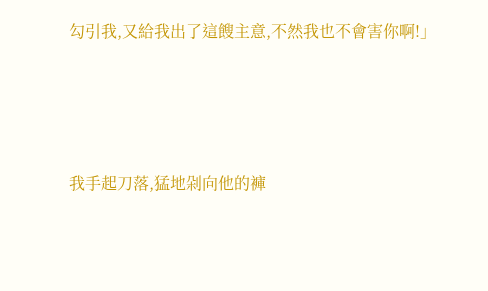勾引我,又給我出了這餿主意,不然我也不會害你啊!」





我手起刀落,猛地剁向他的褲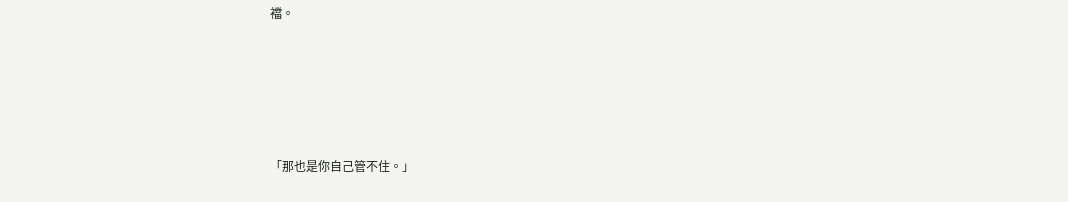襠。





「那也是你自己管不住。」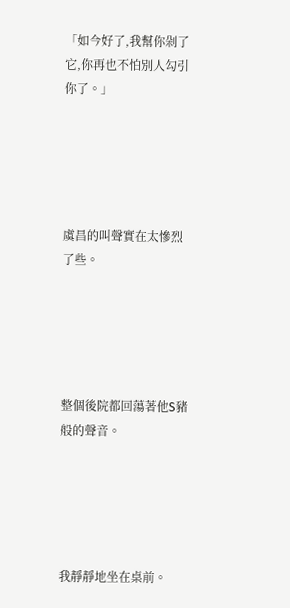「如今好了,我幫你剁了它,你再也不怕別人勾引你了。」





虞昌的叫聲實在太慘烈了些。





整個後院都回蕩著他S豬般的聲音。





我靜靜地坐在桌前。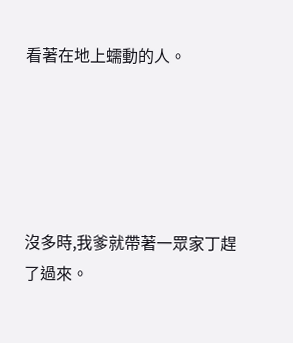看著在地上蠕動的人。





沒多時,我爹就帶著一眾家丁趕了過來。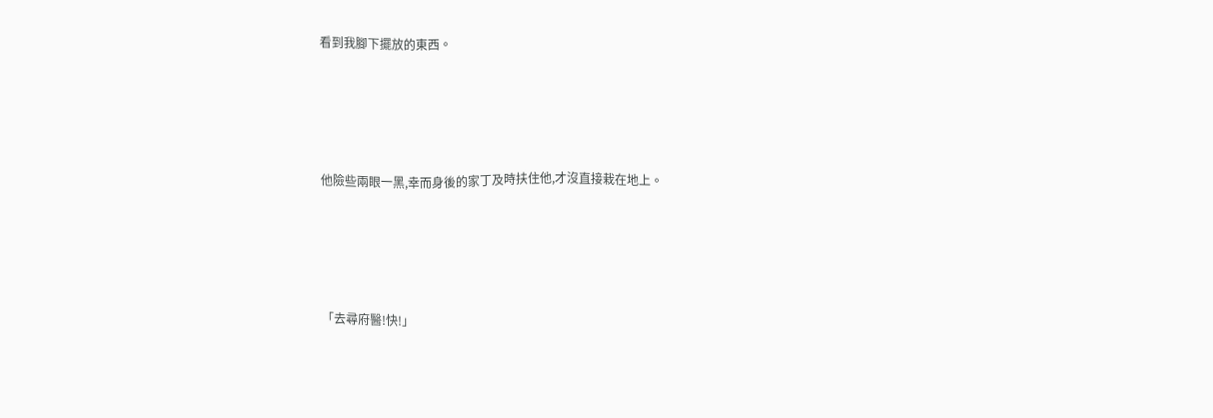看到我腳下擺放的東西。





他險些兩眼一黑,幸而身後的家丁及時扶住他,才沒直接栽在地上。





「去尋府醫!快!」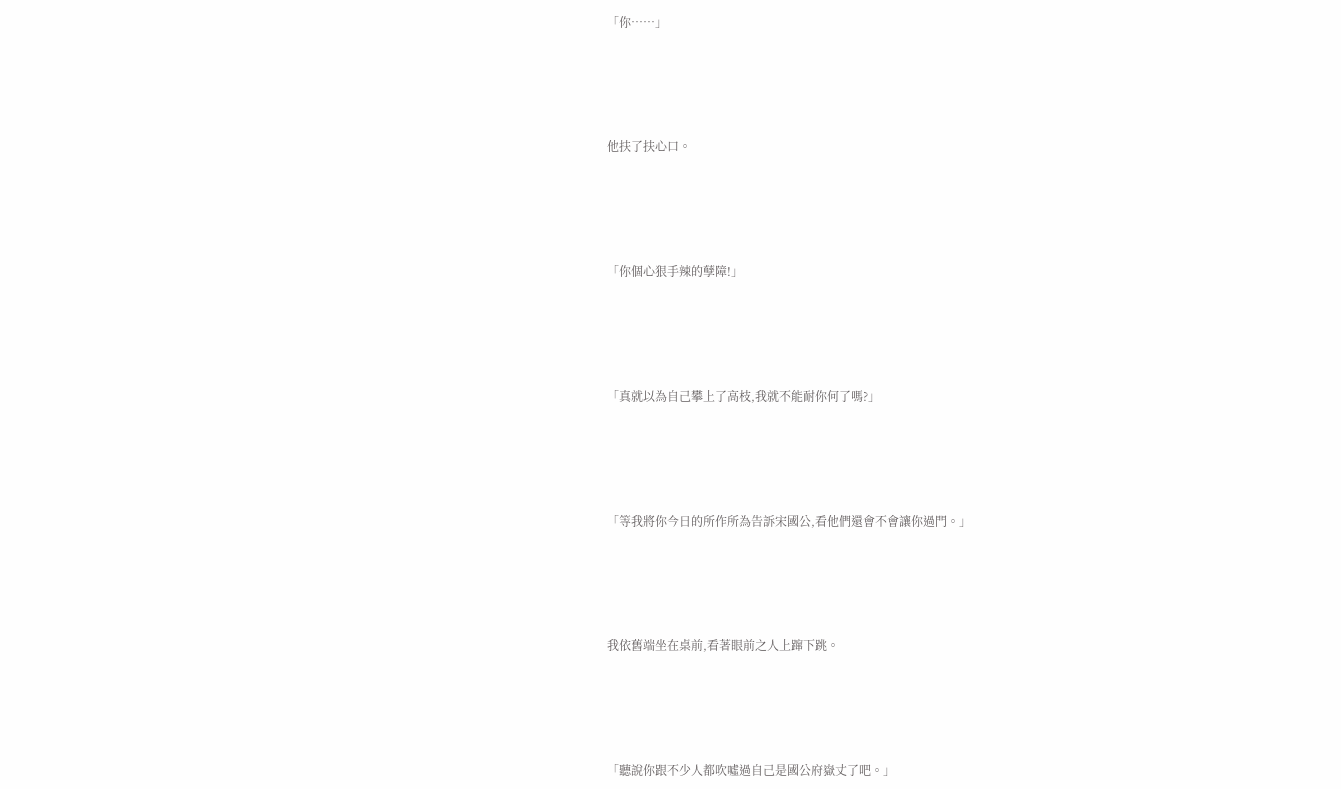「你……」





他扶了扶心口。





「你個心狠手辣的孽障!」





「真就以為自己攀上了高枝,我就不能耐你何了嗎?」





「等我將你今日的所作所為告訴宋國公,看他們還會不會讓你過門。」





我依舊端坐在桌前,看著眼前之人上蹿下跳。





「聽說你跟不少人都吹噓過自己是國公府嶽丈了吧。」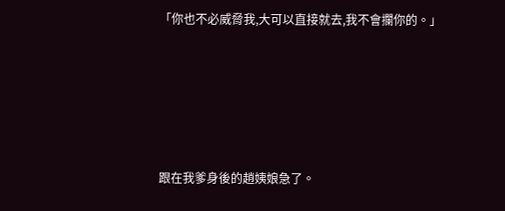「你也不必威脅我,大可以直接就去,我不會攔你的。」





跟在我爹身後的趙姨娘急了。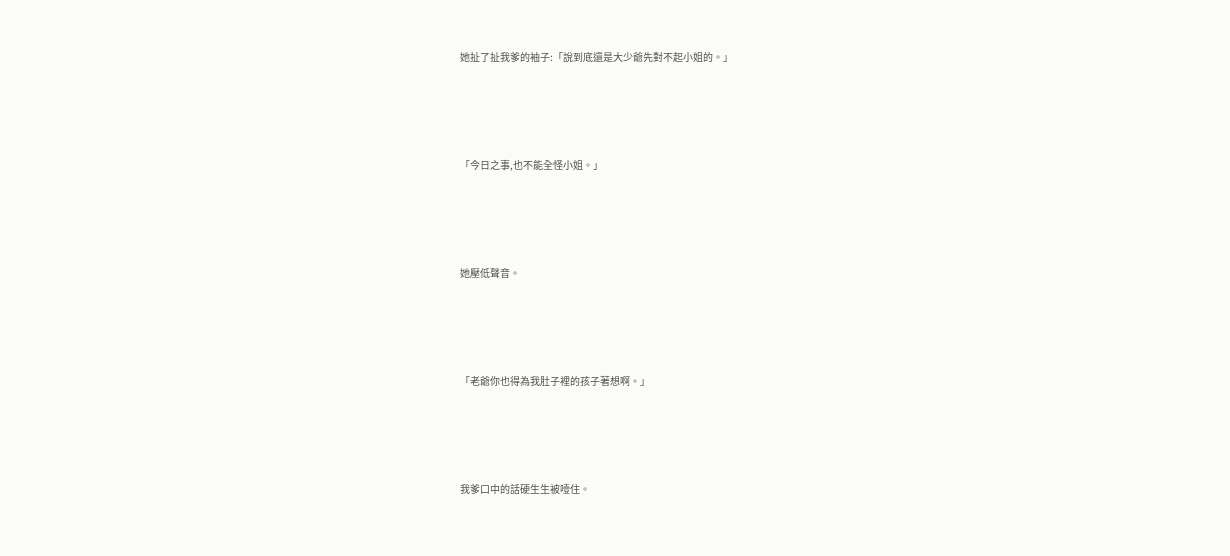她扯了扯我爹的袖子:「說到底還是大少爺先對不起小姐的。」





「今日之事,也不能全怪小姐。」





她壓低聲音。





「老爺你也得為我肚子裡的孩子著想啊。」





我爹口中的話硬生生被噎住。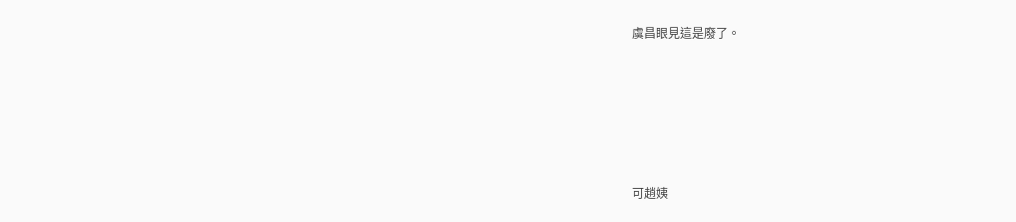虞昌眼見這是廢了。





可趙姨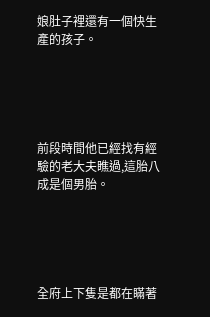娘肚子裡還有一個快生產的孩子。





前段時間他已經找有經驗的老大夫瞧過,這胎八成是個男胎。





全府上下隻是都在瞞著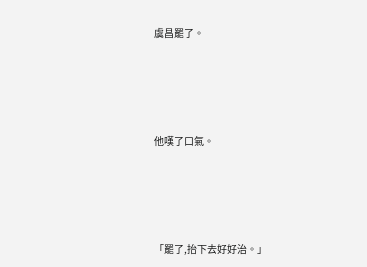虞昌罷了。





他嘆了口氣。





「罷了,抬下去好好治。」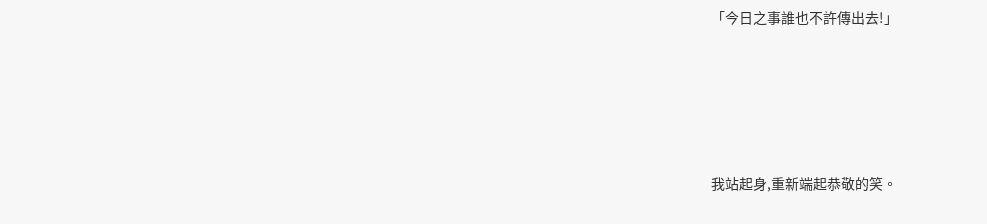「今日之事誰也不許傳出去!」





我站起身,重新端起恭敬的笑。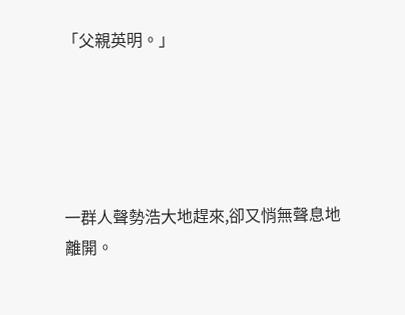「父親英明。」





一群人聲勢浩大地趕來,卻又悄無聲息地離開。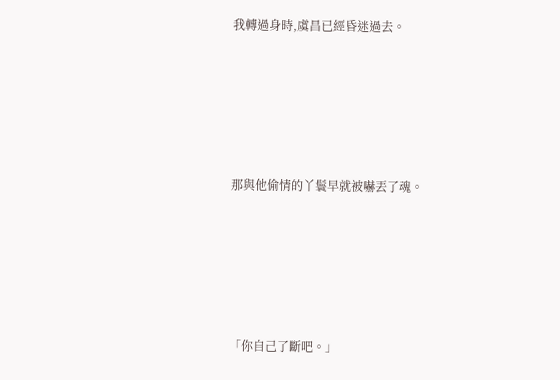我轉過身時,虞昌已經昏迷過去。





那與他偷情的丫鬟早就被嚇丟了魂。





「你自己了斷吧。」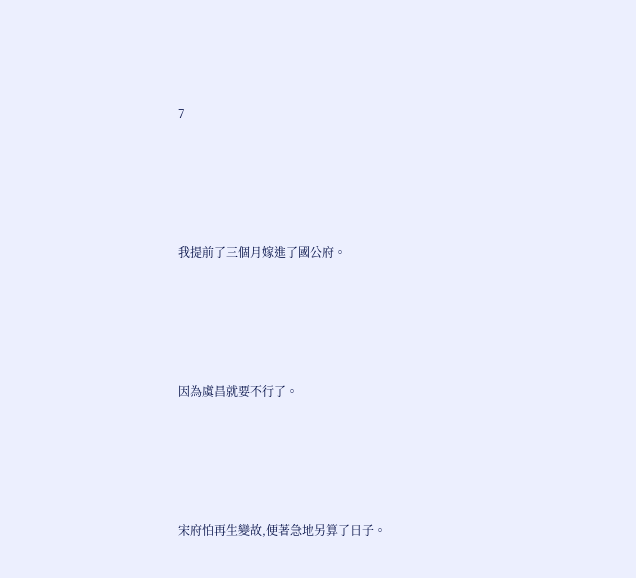7





我提前了三個月嫁進了國公府。





因為虞昌就要不行了。





宋府怕再生變故,便著急地另算了日子。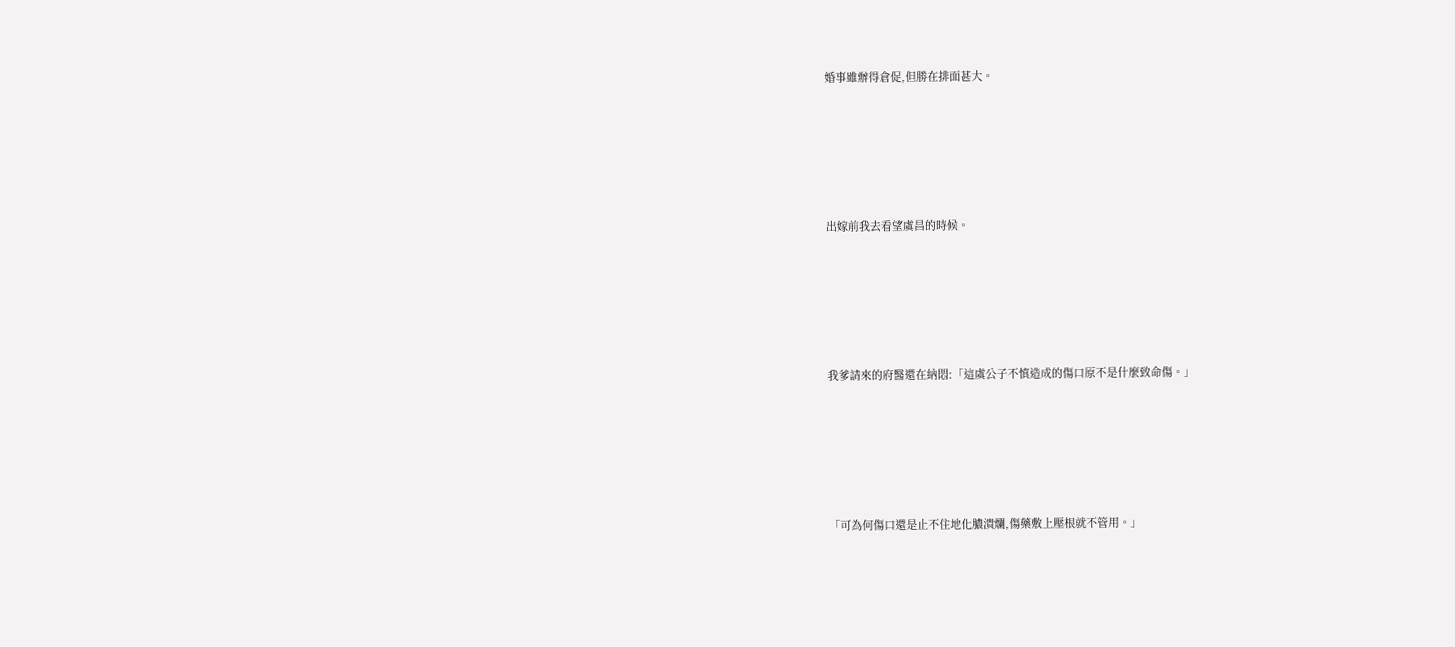婚事雖辦得倉促,但勝在排面甚大。





出嫁前我去看望虞昌的時候。





我爹請來的府醫還在納悶:「這虞公子不慎造成的傷口原不是什麼致命傷。」





「可為何傷口還是止不住地化膿潰爛,傷藥敷上壓根就不管用。」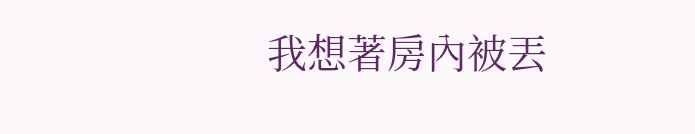我想著房內被丟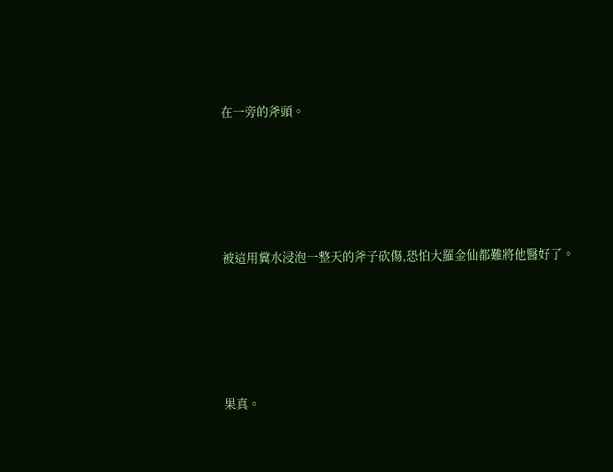在一旁的斧頭。





被這用糞水浸泡一整天的斧子砍傷,恐怕大羅金仙都難將他醫好了。





果真。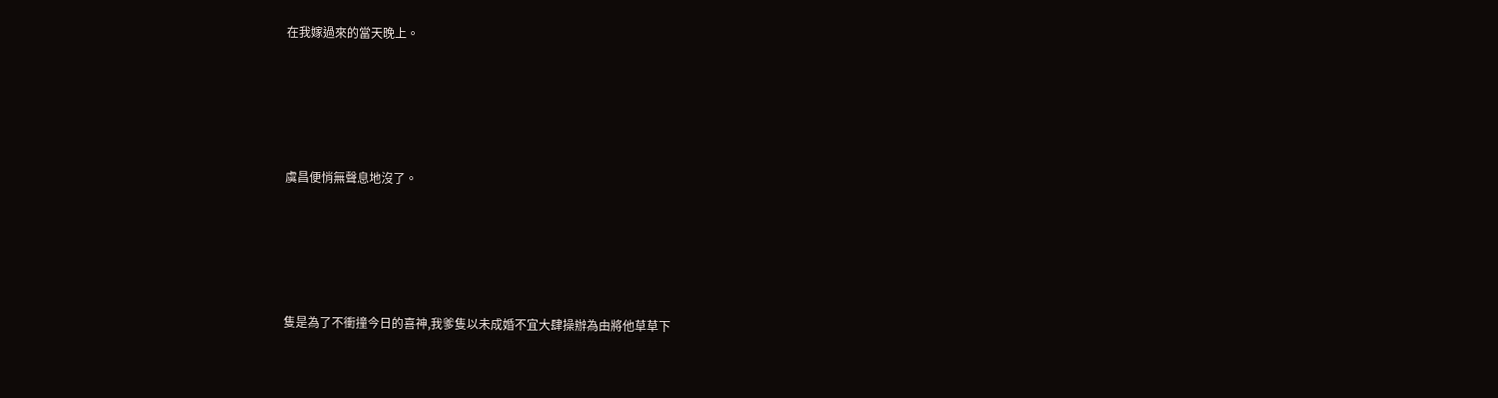在我嫁過來的當天晚上。





虞昌便悄無聲息地沒了。





隻是為了不衝撞今日的喜神,我爹隻以未成婚不宜大肆操辦為由將他草草下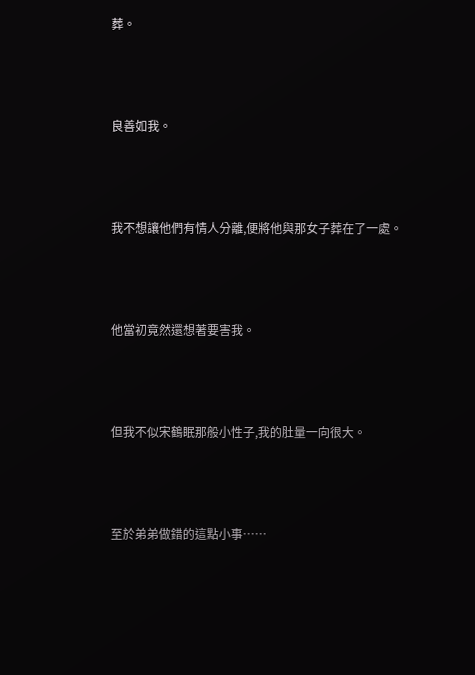葬。





良善如我。





我不想讓他們有情人分離,便將他與那女子葬在了一處。





他當初竟然還想著要害我。





但我不似宋鶴眠那般小性子,我的肚量一向很大。





至於弟弟做錯的這點小事……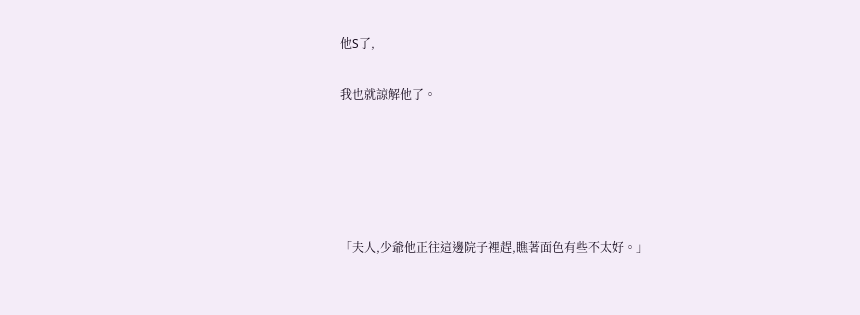他S了,

我也就諒解他了。





「夫人,少爺他正往這邊院子裡趕,瞧著面色有些不太好。」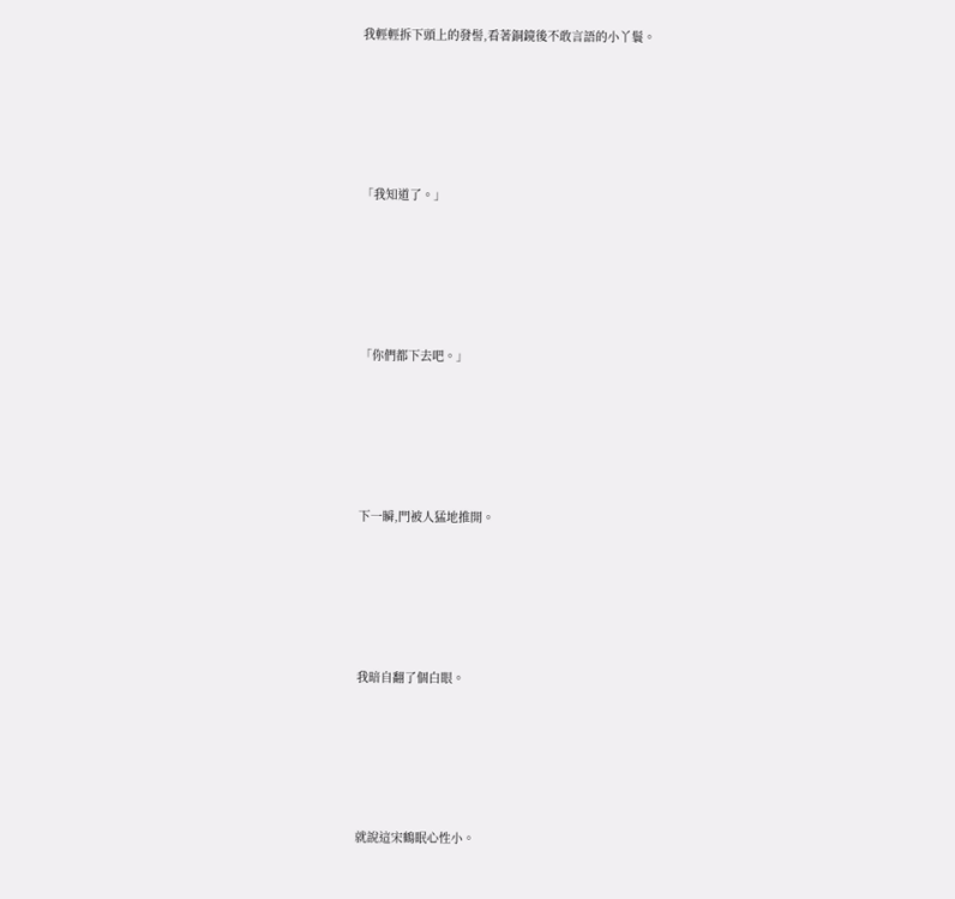我輕輕拆下頭上的發髻,看著銅鏡後不敢言語的小丫鬟。





「我知道了。」





「你們都下去吧。」





下一瞬,門被人猛地推開。





我暗自翻了個白眼。





就說這宋鶴眠心性小。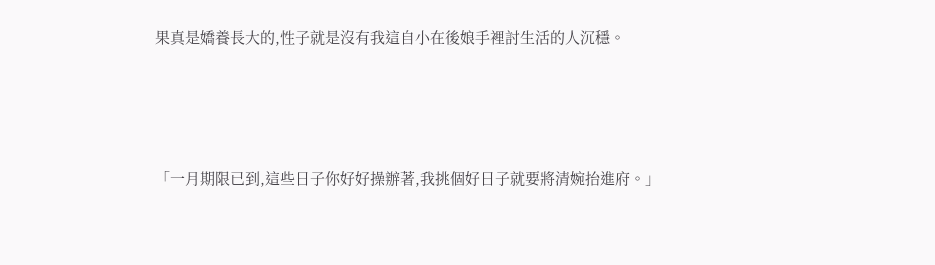果真是嬌養長大的,性子就是沒有我這自小在後娘手裡討生活的人沉穩。





「一月期限已到,這些日子你好好操辦著,我挑個好日子就要將清婉抬進府。」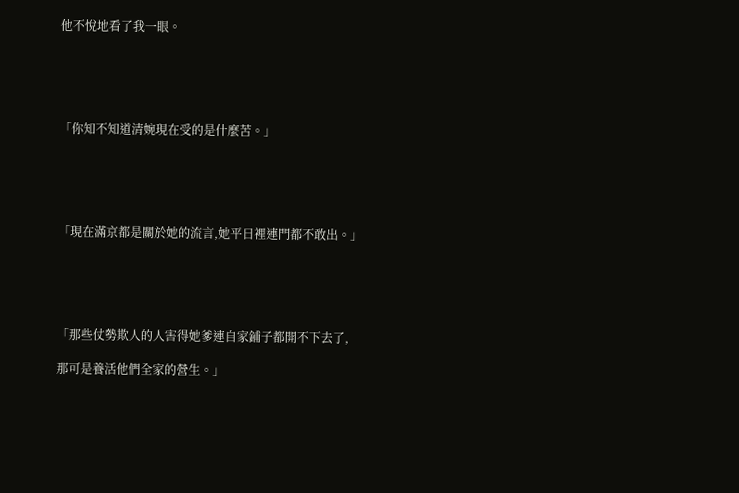他不悅地看了我一眼。





「你知不知道清婉現在受的是什麼苦。」





「現在滿京都是關於她的流言,她平日裡連門都不敢出。」





「那些仗勢欺人的人害得她爹連自家鋪子都開不下去了,

那可是養活他們全家的營生。」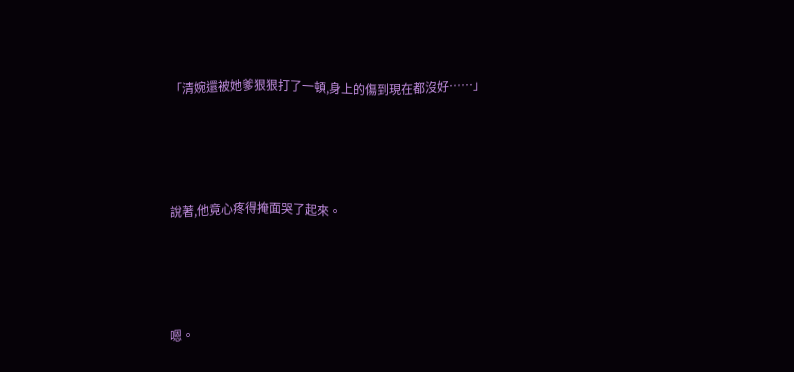「清婉還被她爹狠狠打了一頓,身上的傷到現在都沒好……」





說著,他竟心疼得掩面哭了起來。





嗯。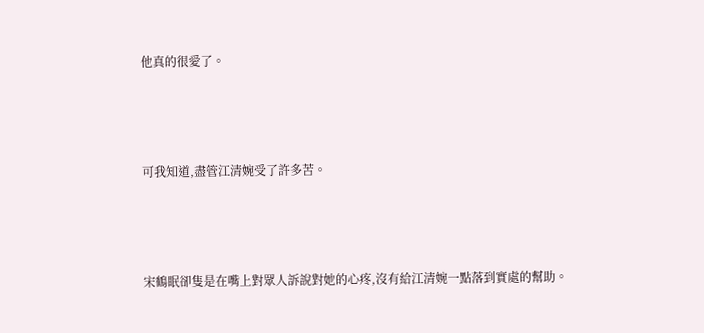他真的很愛了。





可我知道,盡管江清婉受了許多苦。





宋鶴眠卻隻是在嘴上對眾人訴說對她的心疼,沒有給江清婉一點落到實處的幫助。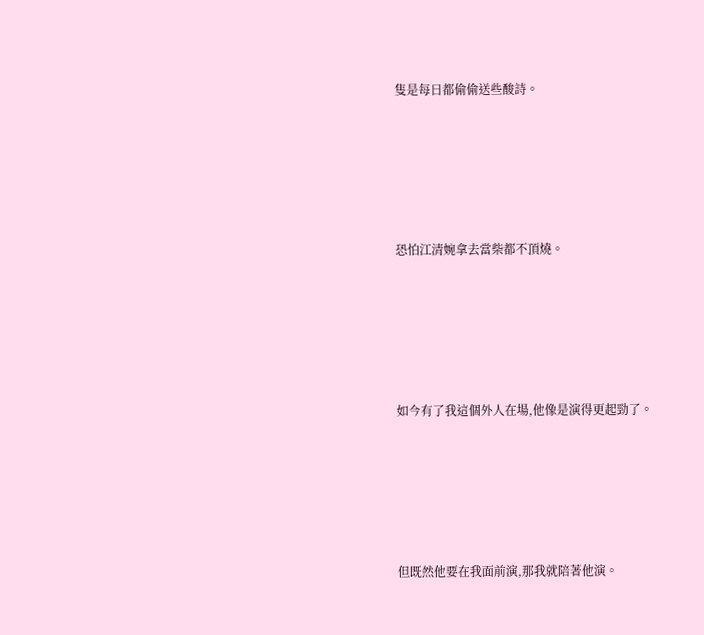隻是每日都偷偷送些酸詩。





恐怕江清婉拿去當柴都不頂燒。





如今有了我這個外人在場,他像是演得更起勁了。





但既然他要在我面前演,那我就陪著他演。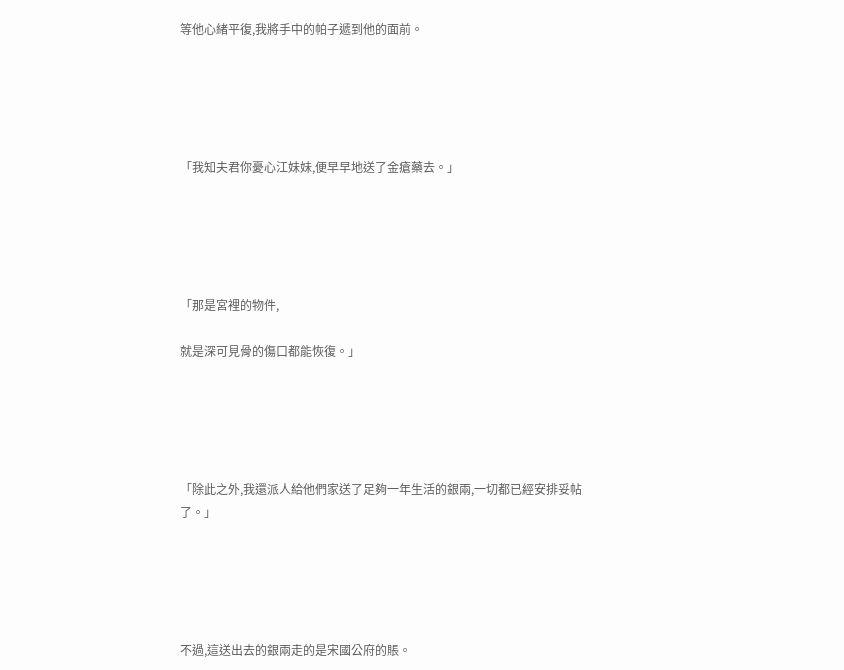等他心緒平復,我將手中的帕子遞到他的面前。





「我知夫君你憂心江妹妹,便早早地送了金瘡藥去。」





「那是宮裡的物件,

就是深可見骨的傷口都能恢復。」





「除此之外,我還派人給他們家送了足夠一年生活的銀兩,一切都已經安排妥帖了。」





不過,這送出去的銀兩走的是宋國公府的賬。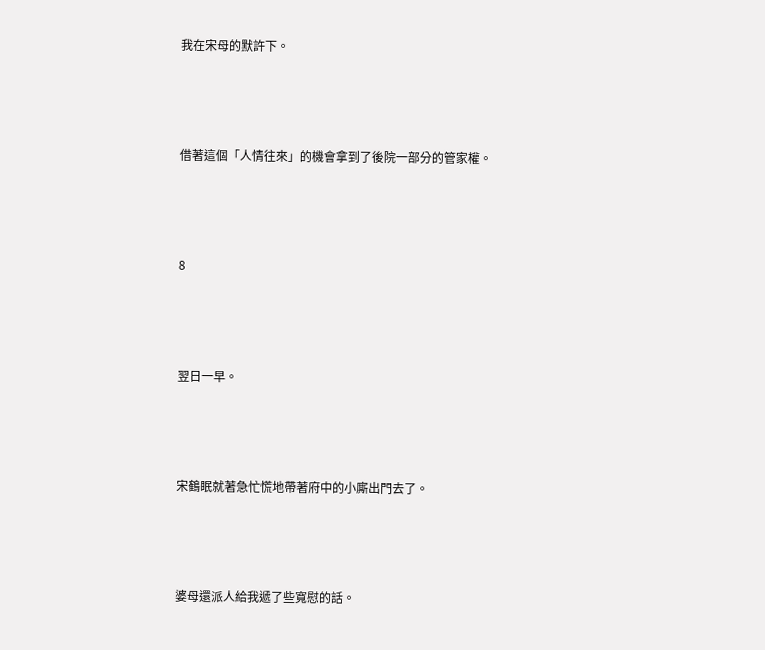我在宋母的默許下。





借著這個「人情往來」的機會拿到了後院一部分的管家權。





8





翌日一早。





宋鶴眠就著急忙慌地帶著府中的小廝出門去了。





婆母還派人給我遞了些寬慰的話。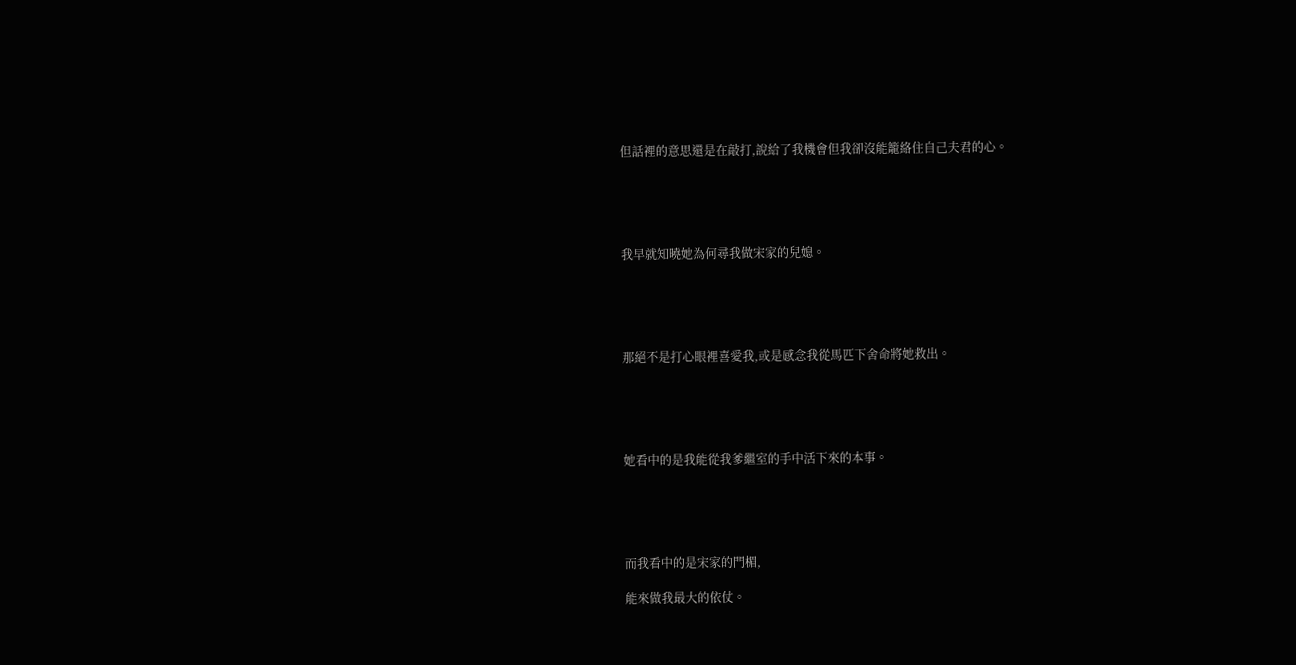但話裡的意思還是在敲打,說給了我機會但我卻沒能籠絡住自己夫君的心。





我早就知曉她為何尋我做宋家的兒媳。





那絕不是打心眼裡喜愛我,或是感念我從馬匹下舍命將她救出。





她看中的是我能從我爹繼室的手中活下來的本事。





而我看中的是宋家的門楣,

能來做我最大的依仗。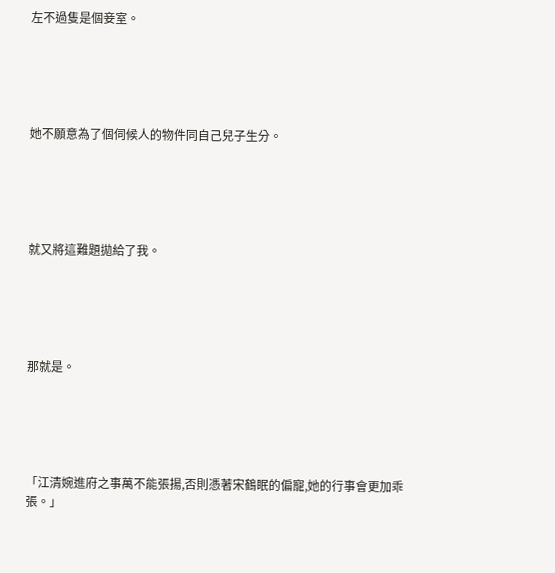左不過隻是個妾室。





她不願意為了個伺候人的物件同自己兒子生分。





就又將這難題拋給了我。





那就是。





「江清婉進府之事萬不能張揚,否則憑著宋鶴眠的偏寵,她的行事會更加乖張。」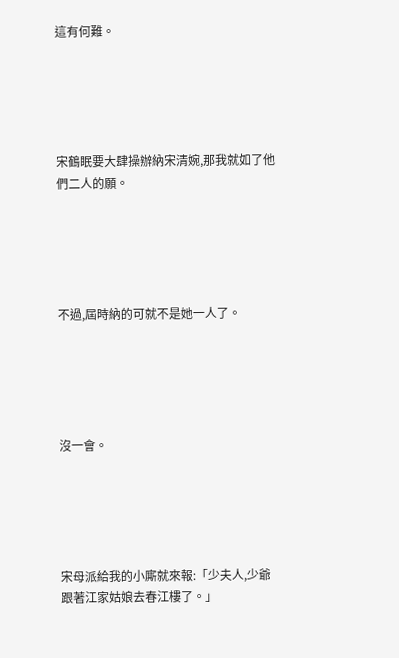這有何難。





宋鶴眠要大肆操辦納宋清婉,那我就如了他們二人的願。





不過,屆時納的可就不是她一人了。





沒一會。





宋母派給我的小廝就來報:「少夫人,少爺跟著江家姑娘去春江樓了。」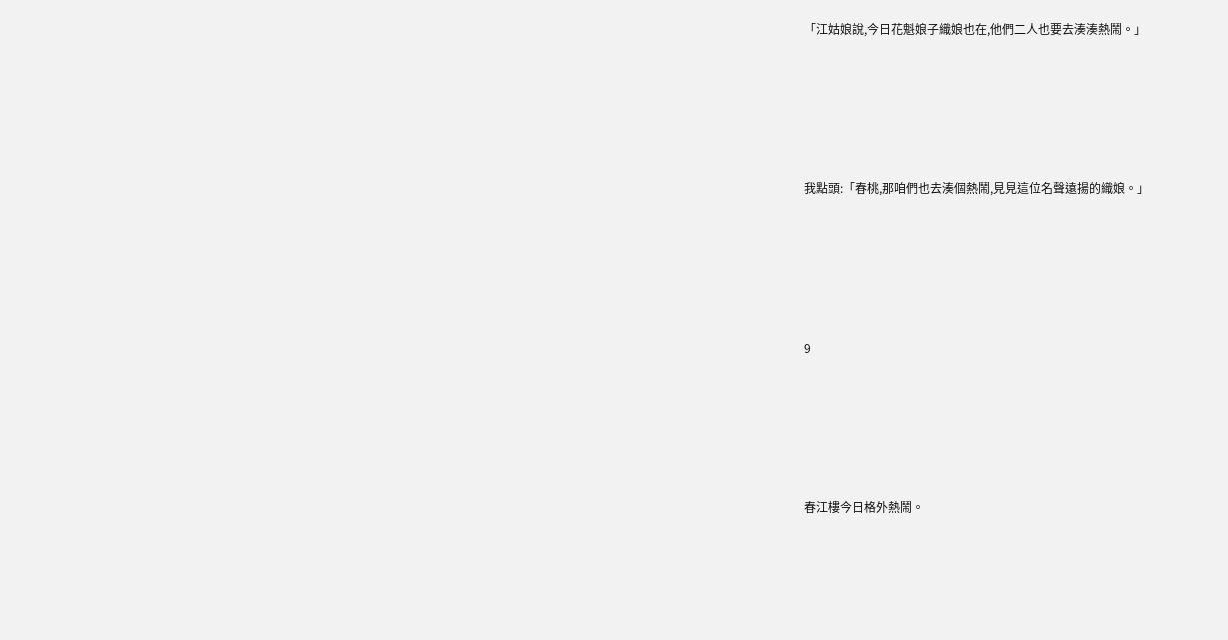「江姑娘說,今日花魁娘子織娘也在,他們二人也要去湊湊熱鬧。」





我點頭:「春桃,那咱們也去湊個熱鬧,見見這位名聲遠揚的織娘。」





9





春江樓今日格外熱鬧。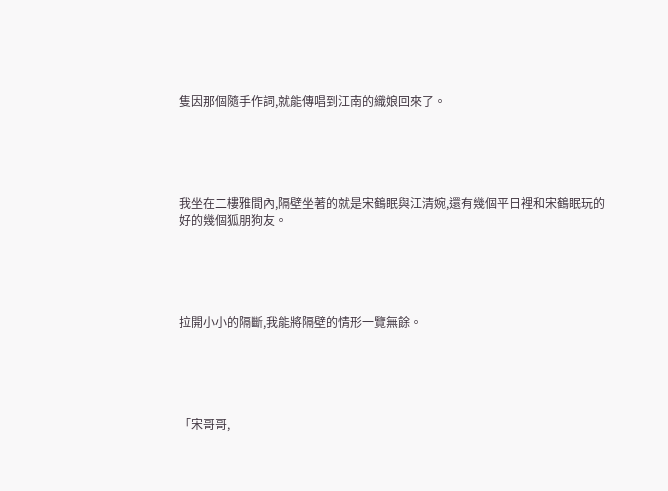隻因那個隨手作詞,就能傳唱到江南的織娘回來了。





我坐在二樓雅間內,隔壁坐著的就是宋鶴眠與江清婉,還有幾個平日裡和宋鶴眠玩的好的幾個狐朋狗友。





拉開小小的隔斷,我能將隔壁的情形一覽無餘。





「宋哥哥,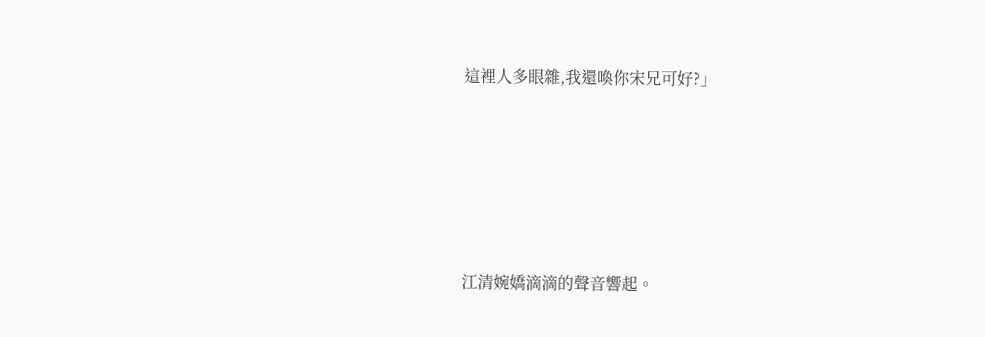這裡人多眼雜,我還喚你宋兄可好?」





江清婉嬌滴滴的聲音響起。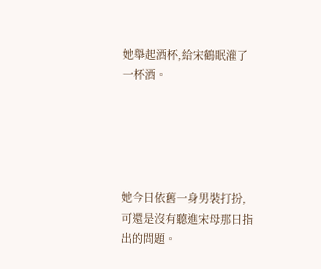她舉起酒杯,給宋鶴眠灌了一杯酒。





她今日依舊一身男裝打扮,可還是沒有聽進宋母那日指出的問題。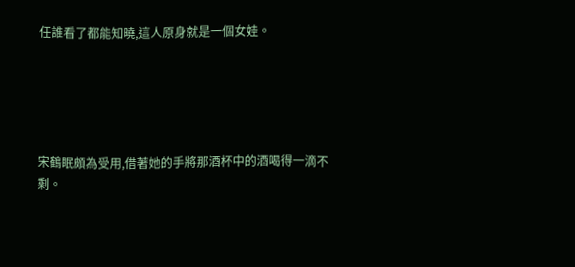任誰看了都能知曉,這人原身就是一個女娃。





宋鶴眠頗為受用,借著她的手將那酒杯中的酒喝得一滴不剩。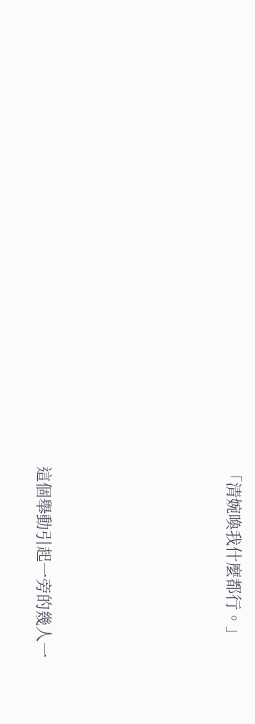「清婉喚我什麼都行。」





這個舉動引起一旁的幾人一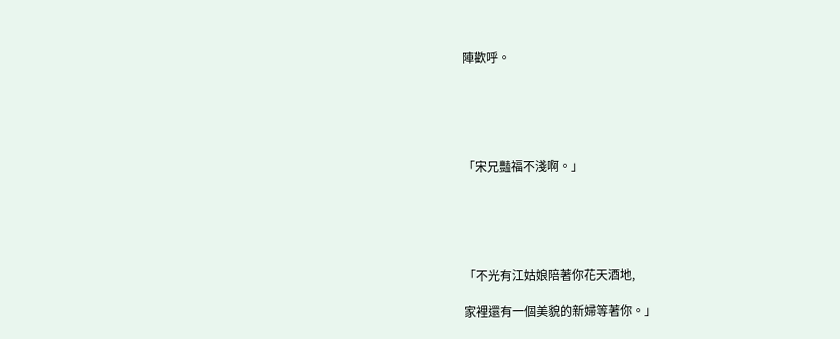陣歡呼。





「宋兄豔福不淺啊。」





「不光有江姑娘陪著你花天酒地,

家裡還有一個美貌的新婦等著你。」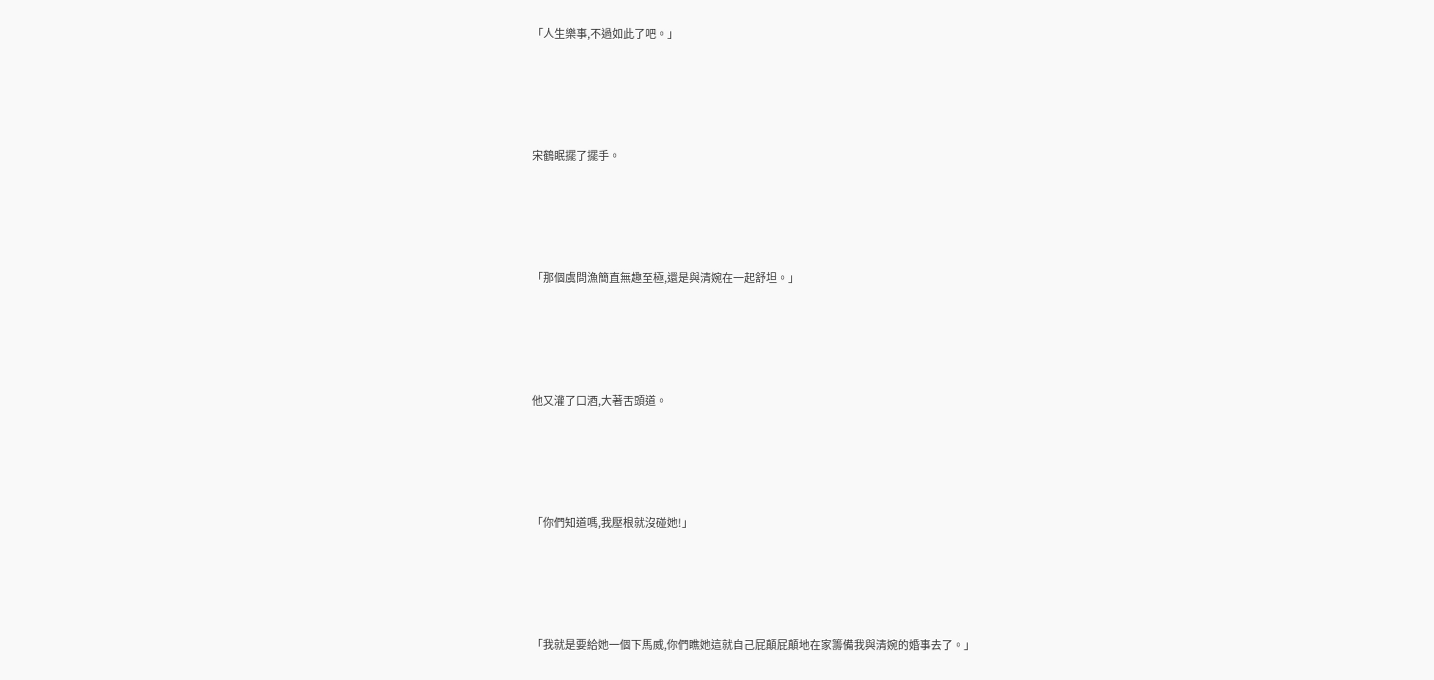「人生樂事,不過如此了吧。」





宋鶴眠擺了擺手。





「那個虞問漁簡直無趣至極,還是與清婉在一起舒坦。」





他又灌了口酒,大著舌頭道。





「你們知道嗎,我壓根就沒碰她!」





「我就是要給她一個下馬威,你們瞧她這就自己屁顛屁顛地在家籌備我與清婉的婚事去了。」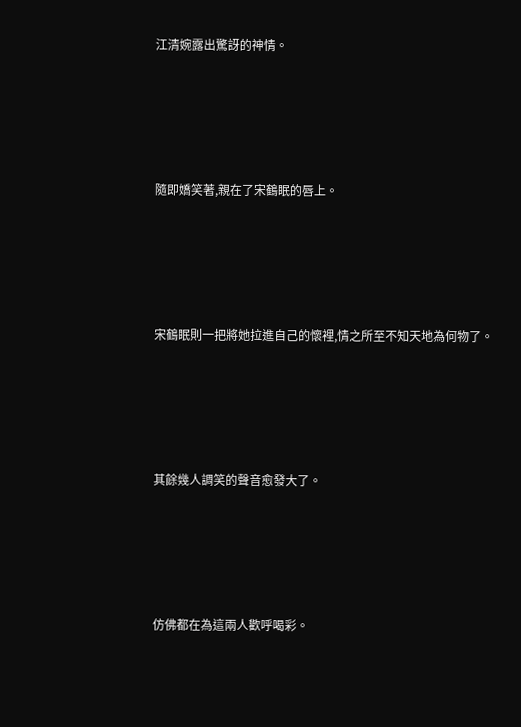江清婉露出驚訝的神情。





隨即嬌笑著,親在了宋鶴眠的唇上。





宋鶴眠則一把將她拉進自己的懷裡,情之所至不知天地為何物了。





其餘幾人調笑的聲音愈發大了。





仿佛都在為這兩人歡呼喝彩。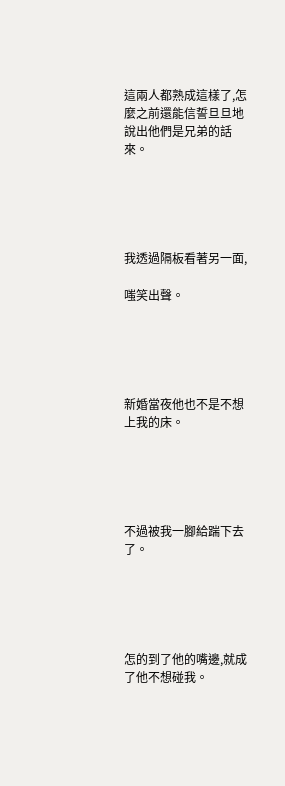這兩人都熟成這樣了,怎麼之前還能信誓旦旦地說出他們是兄弟的話來。





我透過隔板看著另一面,

嗤笑出聲。





新婚當夜他也不是不想上我的床。





不過被我一腳給踹下去了。





怎的到了他的嘴邊,就成了他不想碰我。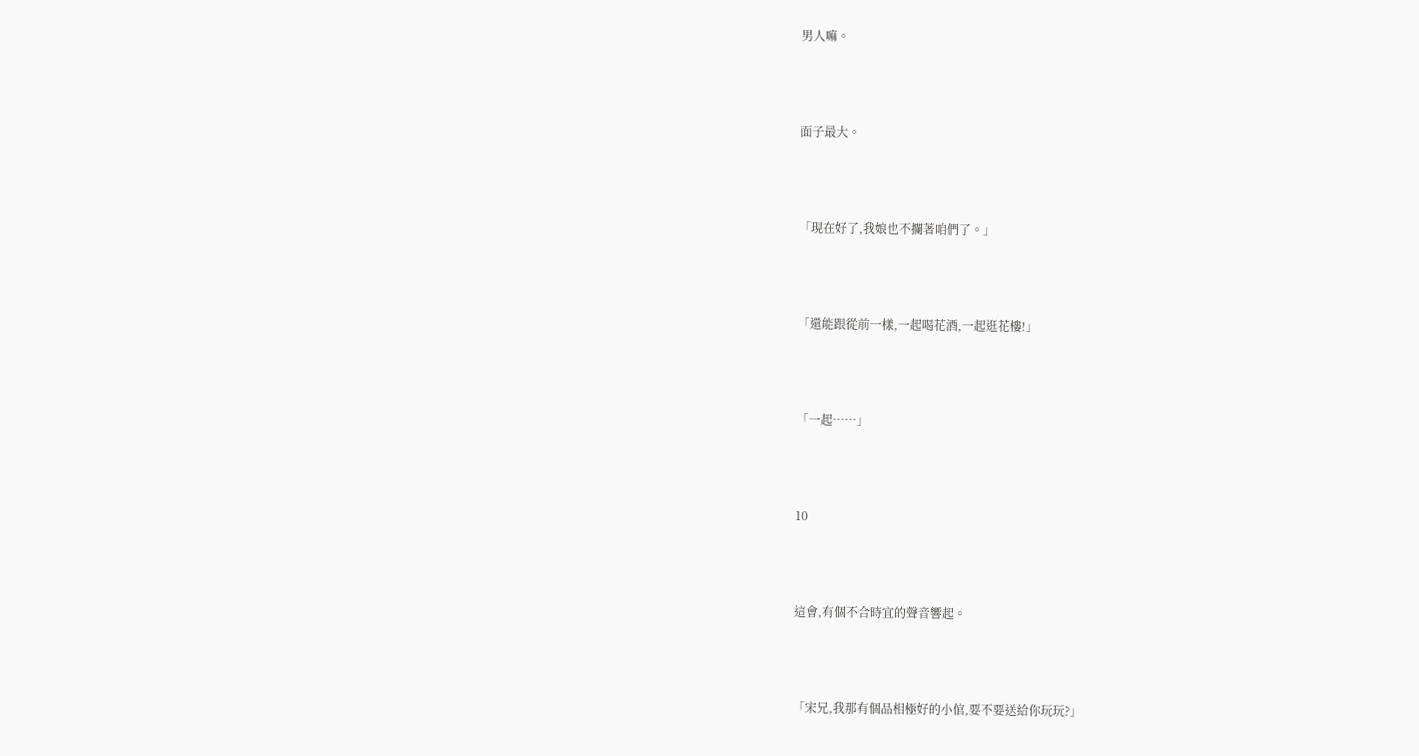男人嘛。





面子最大。





「現在好了,我娘也不攔著咱們了。」





「還能跟從前一樣,一起喝花酒,一起逛花樓!」





「一起……」





10





這會,有個不合時宜的聲音響起。





「宋兄,我那有個品相極好的小倌,要不要送給你玩玩?」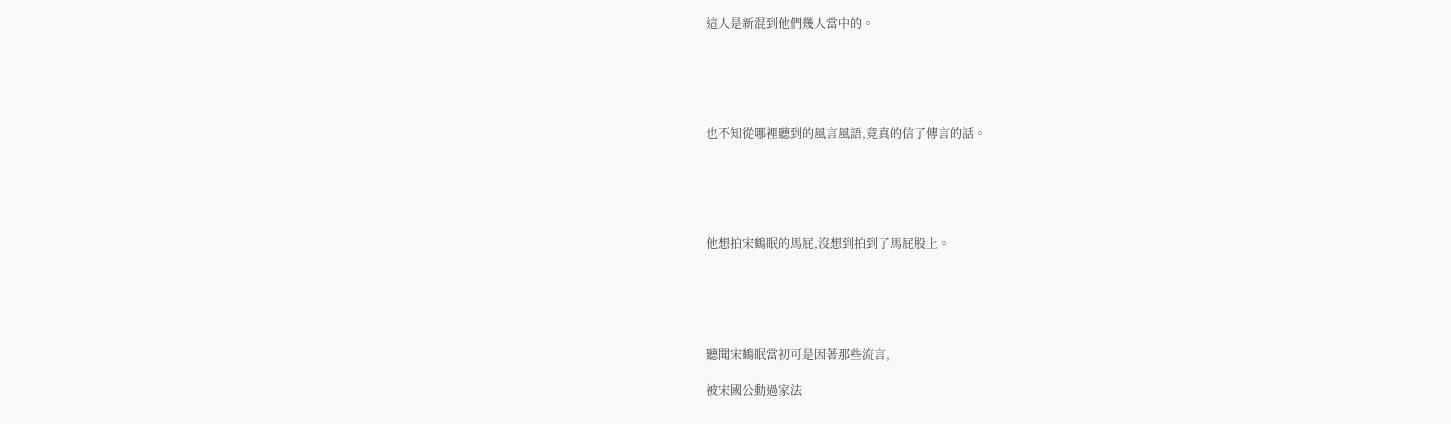這人是新混到他們幾人當中的。





也不知從哪裡聽到的風言風語,竟真的信了傳言的話。





他想拍宋鶴眠的馬屁,沒想到拍到了馬屁股上。





聽聞宋鶴眠當初可是因著那些流言,

被宋國公動過家法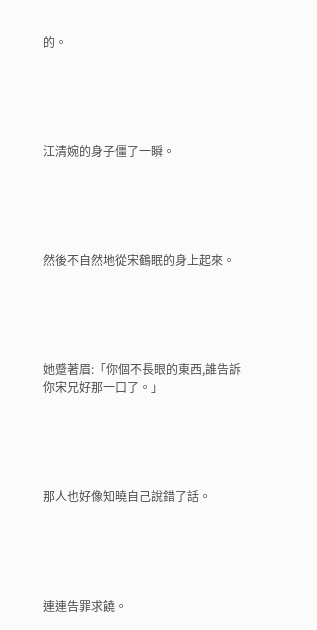的。





江清婉的身子僵了一瞬。





然後不自然地從宋鶴眠的身上起來。





她蹙著眉:「你個不長眼的東西,誰告訴你宋兄好那一口了。」





那人也好像知曉自己說錯了話。





連連告罪求饒。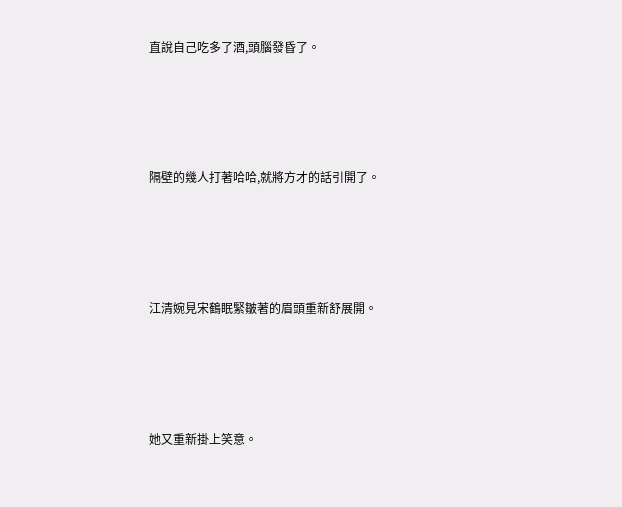直說自己吃多了酒,頭腦發昏了。





隔壁的幾人打著哈哈,就將方才的話引開了。





江清婉見宋鶴眠緊皺著的眉頭重新舒展開。





她又重新掛上笑意。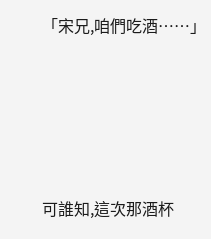「宋兄,咱們吃酒……」





可誰知,這次那酒杯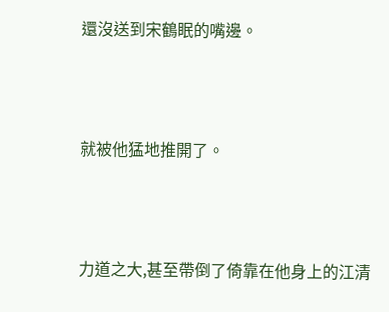還沒送到宋鶴眠的嘴邊。





就被他猛地推開了。





力道之大,甚至帶倒了倚靠在他身上的江清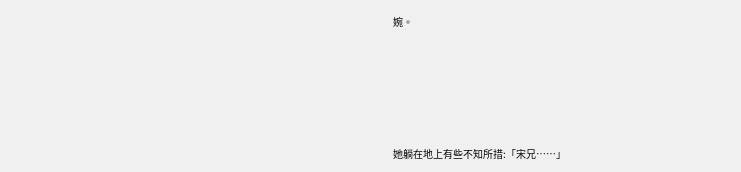婉。





她躺在地上有些不知所措:「宋兄……」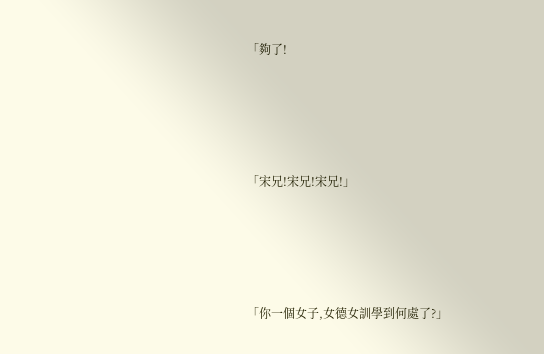「夠了!





「宋兄!宋兄!宋兄!」





「你一個女子,女德女訓學到何處了?」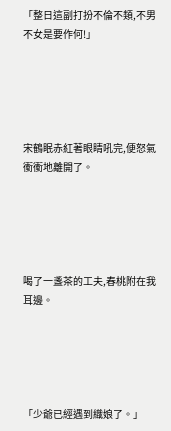「整日這副打扮不倫不類,不男不女是要作何!」





宋鶴眠赤紅著眼睛吼完,便怒氣衝衝地離開了。





喝了一盞茶的工夫,春桃附在我耳邊。





「少爺已經遇到織娘了。」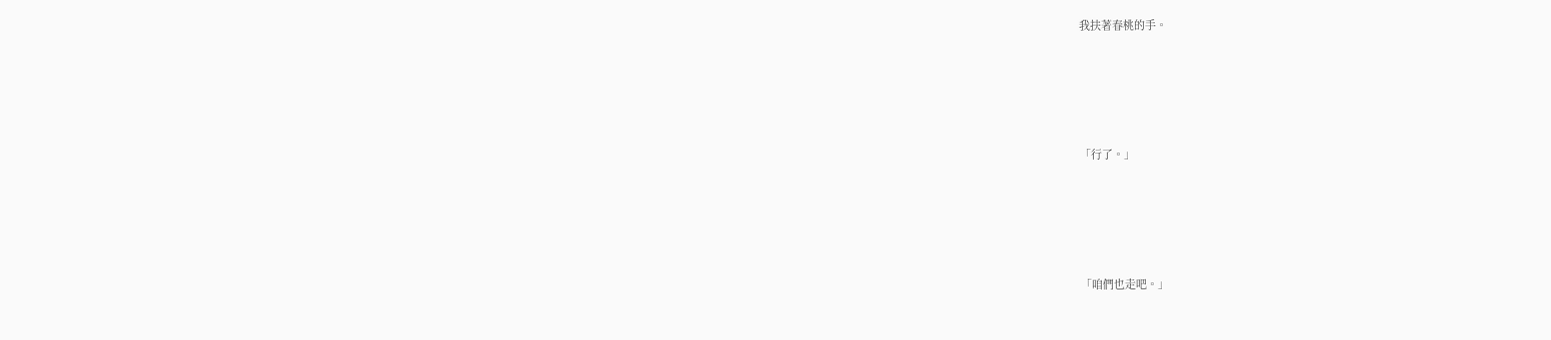我扶著春桃的手。





「行了。」





「咱們也走吧。」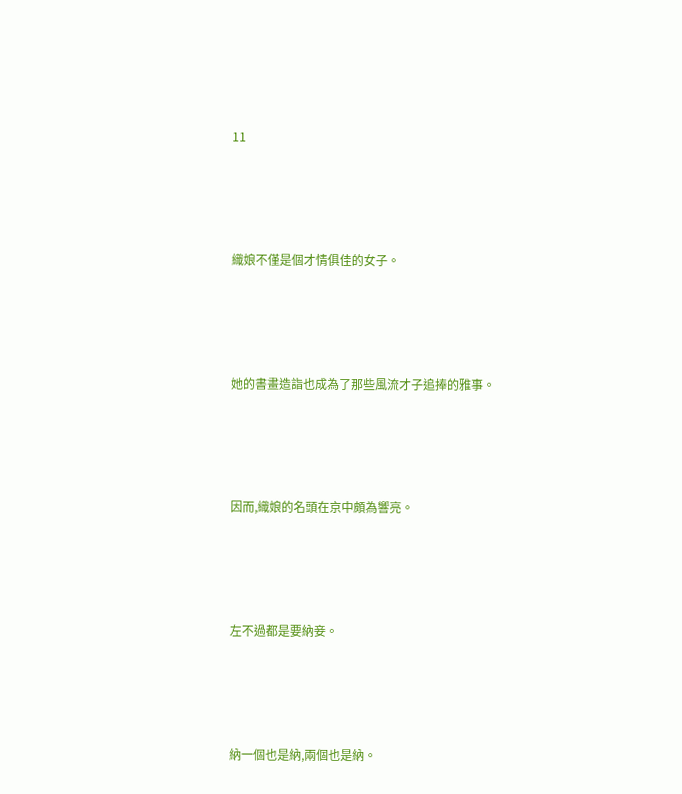11





織娘不僅是個才情俱佳的女子。





她的書畫造詣也成為了那些風流才子追捧的雅事。





因而,織娘的名頭在京中頗為響亮。





左不過都是要納妾。





納一個也是納,兩個也是納。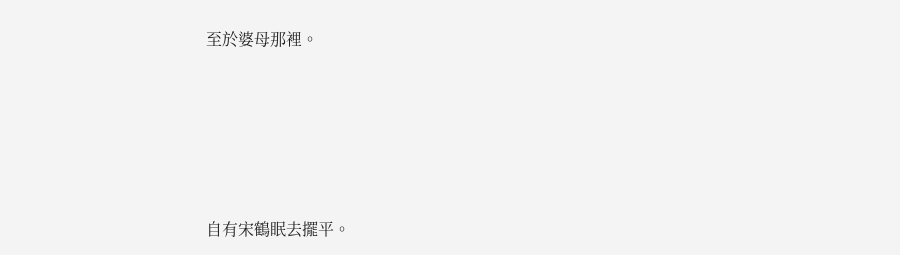至於婆母那裡。





自有宋鶴眠去擺平。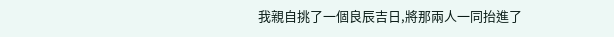我親自挑了一個良辰吉日,將那兩人一同抬進了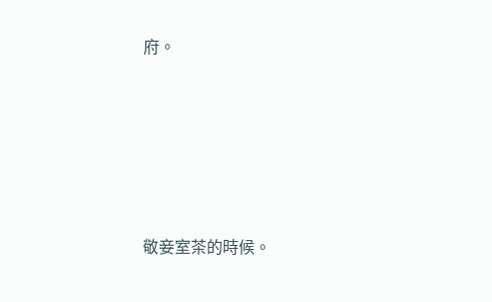府。





敬妾室茶的時候。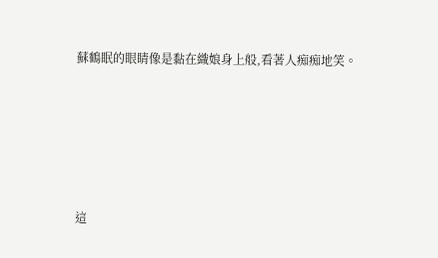蘇鶴眠的眼睛像是黏在織娘身上般,看著人痴痴地笑。





這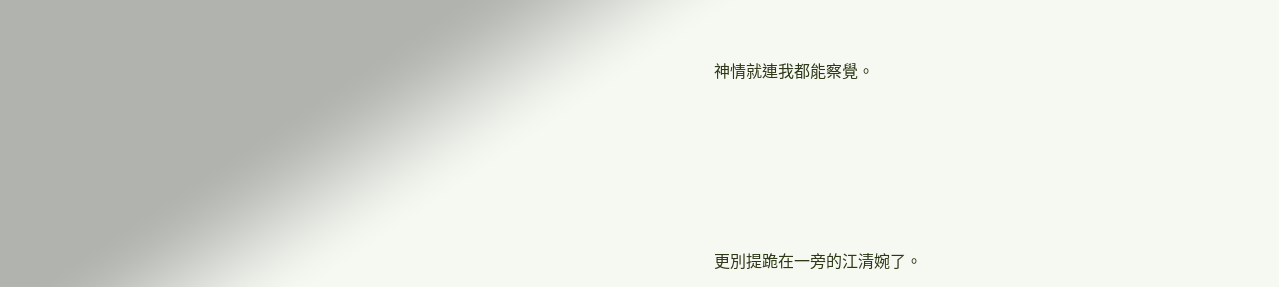神情就連我都能察覺。





更別提跪在一旁的江清婉了。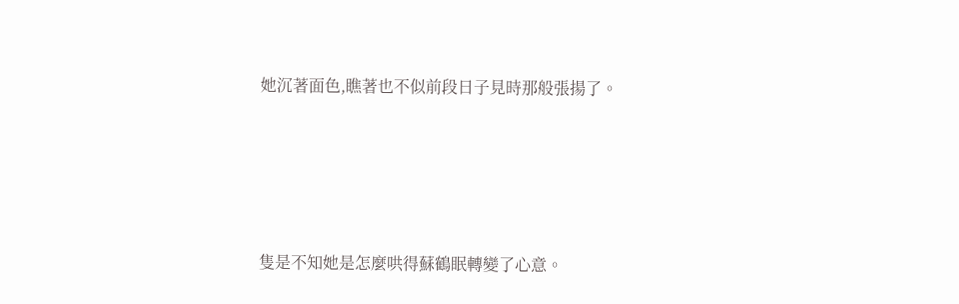她沉著面色,瞧著也不似前段日子見時那般張揚了。





隻是不知她是怎麼哄得蘇鶴眠轉變了心意。